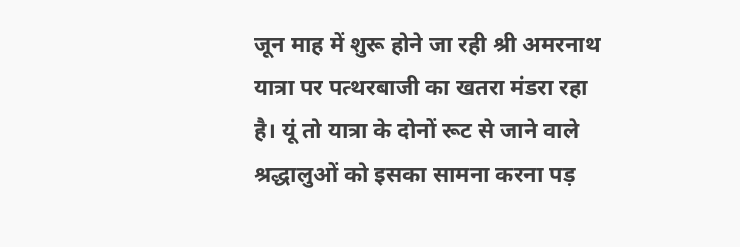जून माह में शुरू होने जा रही श्री अमरनाथ यात्रा पर पत्थरबाजी का खतरा मंडरा रहा है। यूं तो यात्रा के दोनों रूट से जाने वाले श्रद्धालुओं को इसका सामना करना पड़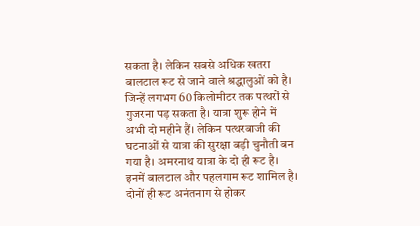सकता है। लेकिन सबसे अधिक खतरा बालटाल रूट से जाने वाले श्रद्धालुओं को है।
जिन्हें लगभग 60 किलोमीटर तक पत्थरों से गुजरना पड़ सकता है। यात्रा शुरू होने में अभी दो महीने हैं। लेकिन पत्थरबाजी की घटनाओं से यात्रा की सुरक्षा बड़ी चुनौती बन गया है। अमरनाथ यात्रा के दो ही रूट है। इनमें बालटाल और पहलगाम रूट शामिल है। दोनों ही रूट अनंतनाग से होकर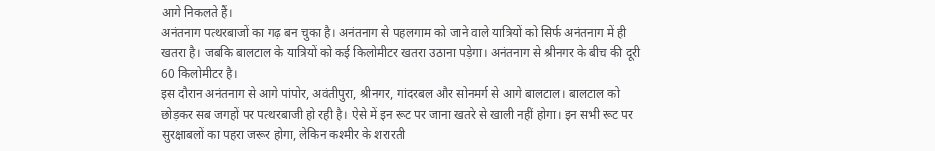आगे निकलते हैं।
अनंतनाग पत्थरबाजों का गढ़ बन चुका है। अनंतनाग से पहलगाम को जाने वाले यात्रियों को सिर्फ अनंतनाग में ही खतरा है। जबकि बालटाल के यात्रियों को कई किलोमीटर खतरा उठाना पड़ेगा। अनंतनाग से श्रीनगर के बीच की दूरी 60 किलोमीटर है।
इस दौरान अनंतनाग से आगे पांपोर, अवंतीपुरा, श्रीनगर, गांदरबल और सोनमर्ग से आगे बालटाल। बालटाल को छोड़कर सब जगहों पर पत्थरबाजी हो रही है। ऐसे में इन रूट पर जाना खतरे से खाली नहीं होगा। इन सभी रूट पर सुरक्षाबलों का पहरा जरूर होगा, लेकिन कश्मीर के शरारती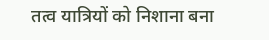तत्व यात्रियों को निशाना बना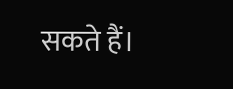सकते हैं।